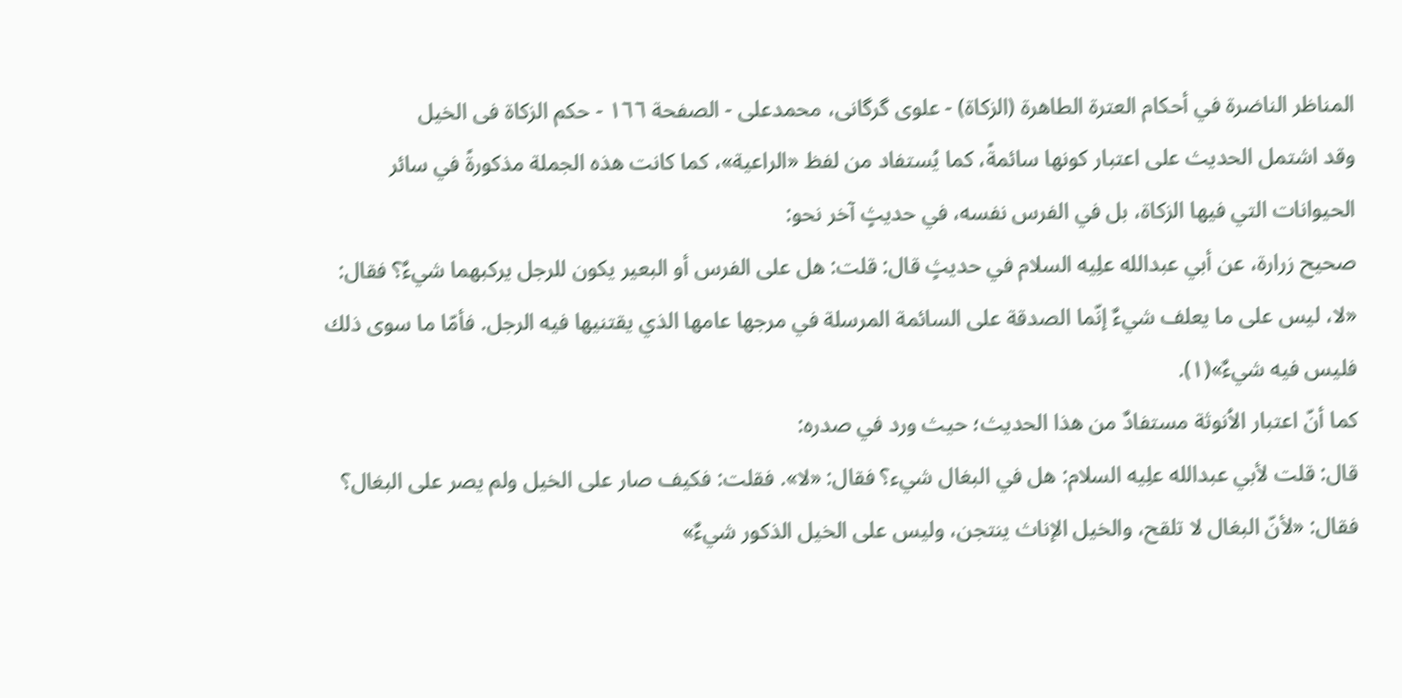المناظر الناضرة في أحکام العترة الطاهرة (الزکاة) - علوی گرگانی، محمدعلی - الصفحة ١٦٦ - حکم الزکاة فی الخيل
وقد اشتمل الحديث على اعتبار كونها سائمةً، كما يُستفاد من لفظ «الراعية»، كما كانت هذه الجملة مذكورةً في سائر الحيوانات التي فيها الزكاة، بل في الفرس نفسه، في حديثٍ آخر نحو:
صحيح زرارة، عن أبي عبدالله علِیه السلام في حديثٍ قال: قلت: هل على الفرس أو البعير يكون للرجل يركبهما شيءٌ؟ فقال: «لا، ليس على ما يعلف شيءٌ إنّما الصدقة على السائمة المرسلة في مرجها عامها الذي يقتنيها فيه الرجل. فأمّا ما سوى ذلك فليس فيه شيءٌ»(١).
كما أنّ اعتبار الاُنوثة مستفادٌ من هذا الحديث؛ حيث ورد في صدره:
قال: قلت لأبي عبدالله علِیه السلام: هل في البغال شيء؟ فقال: «لا». فقلت: فكيف صار على الخيل ولم يصر على البغال؟ فقال: «لأنّ البغال لا تلقح، والخيل الإناث ينتجن، وليس على الخيل الذكور شيءٌ»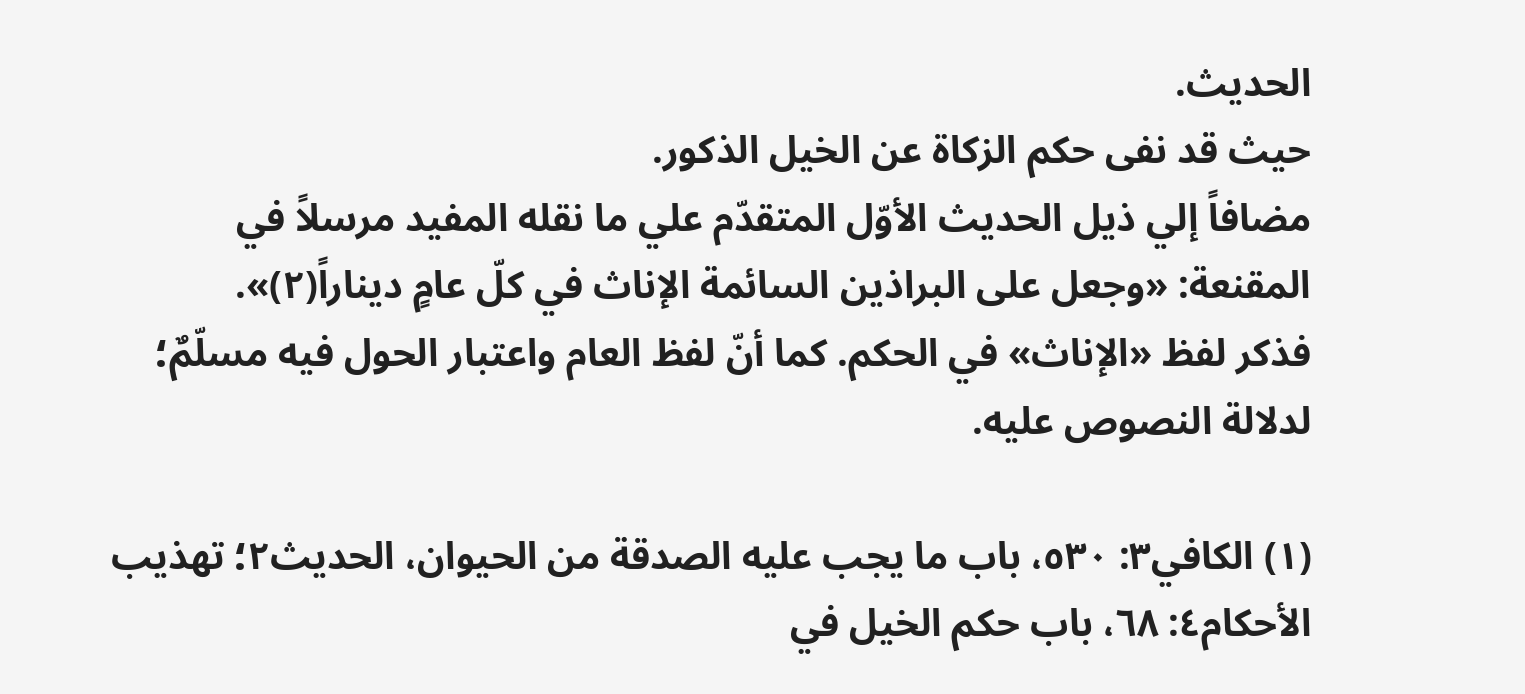الحديث.
حيث قد نفى حكم الزكاة عن الخيل الذكور.
مضافاً إلي ذيل الحديث الأوّل المتقدّم علي ما نقله المفيد مرسلاً في المقنعة: «وجعل على البراذين السائمة الإناث في كلّ عامٍ ديناراً(٢)».
فذكر لفظ «الإناث» في الحكم. كما أنّ لفظ العام واعتبار الحول فيه مسلّمٌ؛ لدلالة النصوص عليه.

(١) الکافي٣: ٥٣٠، باب ما يجب عليه الصدقة من الحيوان، الحديث٢؛ تهذيب الأحکام٤: ٦٨، باب حکم الخيل في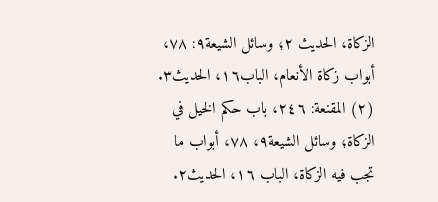الزکاة، الحديث ٢؛ وسائل الشيعة٩: ٧٨، أبواب زکاة الأنعام، الباب١٦، الحديث٣.
(٢) المقنعة: ٢٤٦، باب حكم الخيل في الزكاة؛ وسائل الشيعة٩، ٧٨، أبواب ما تجب فيه الزكاة، الباب ١٦، الحديث٢.